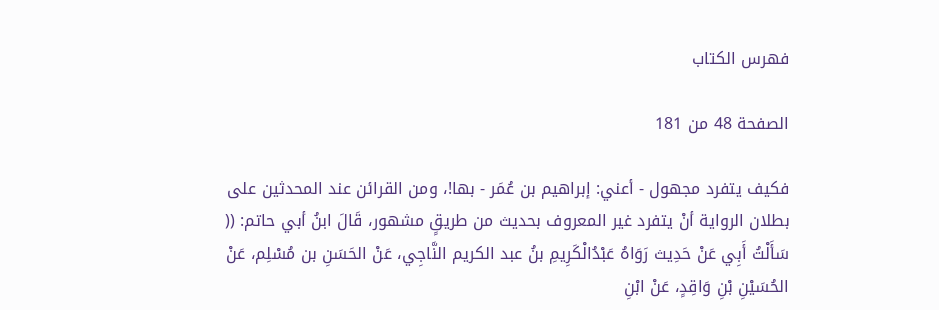فهرس الكتاب

الصفحة 48 من 181

فكيف يتفرد مجهول - أعني: إبراهيم بن عُمَر - بها!، ومن القرائن عند المحدثين على بطلان الرواية أنْ يتفرد غير المعروف بحديث من طريقٍ مشهور، قَالَ ابنُ أبي حاتم: (( سَأَلْتُ أَبِي عَنْ حَدِيث رَوَاهُ عَبْدُالْكَرِيمِ بنُ عبد الكريم النَّاجِي، عَنْ الحَسَنِ بن مُسْلِم، عَنْ الحُسَيْنِ بْنِ وَاقِدٍ، عَنْ ابْنِ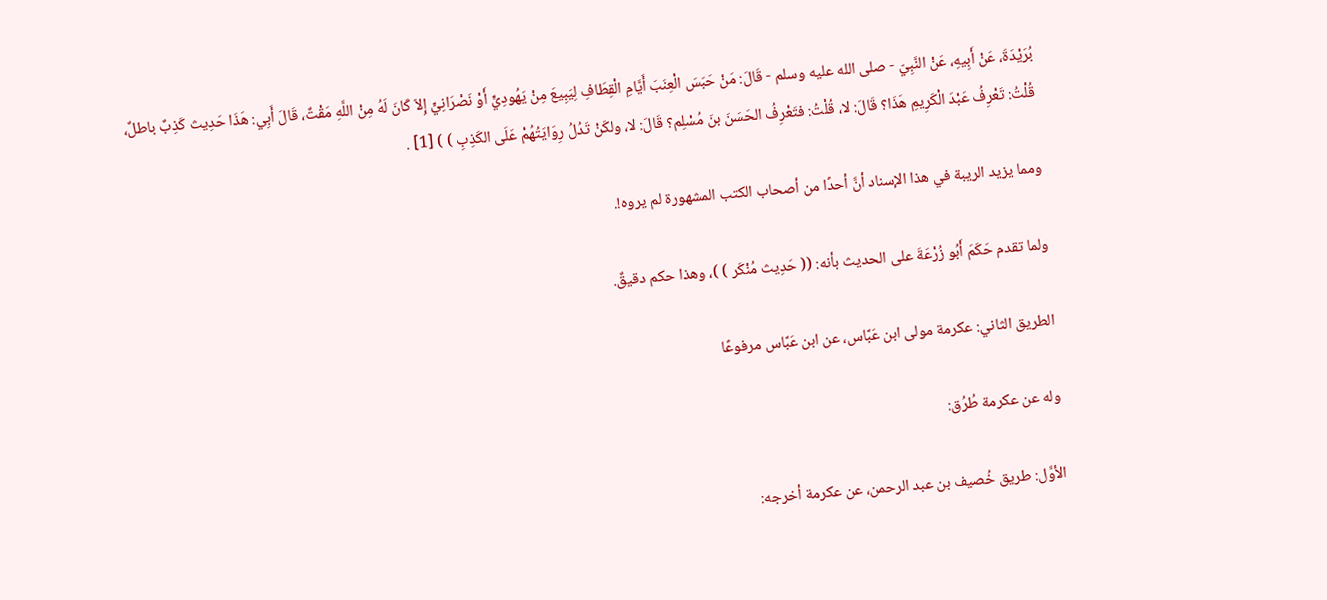بُرَيْدَةَ، عَنْ أَبِيهِ، عَنْ النَّبِيّ - صلى الله عليه وسلم - قَالَ: مَنْ حَبَسَ الْعِنَبَ أَيَّامِ الْقِطَافِ لِيَبِيعَ مِنْ يَهُودِيٍّ أَوْ نَصْرَانِيٍّ إِلاّ كَانَ لَهُ مِنْ اللَّهِ مَقْتٌ، قَالَ أَبِي: هَذَا حَدِيث كَذِبٌ باطلٌ، قُلْتُ: تَعْرِفُ عَبْدَ الْكَرِيمِ هَذَا؟ قَالَ: لا، قُلْتُ: فتَعْرِفُ الحَسَنَ بنَ مُسْلِم؟ قَالَ: لا، ولكَنْ تَدُلُ رِوَايَتُهُمْ عَلَى الكَذِبِ ) ) [1] .

ومما يزيد الريبة في هذا الإسناد أنَّ أحدًا من أصحاب الكتب المشهورة لم يروه!.

ولما تقدم حَكَمَ أَبُو زُرْعَةَ على الحديث بأنه: (( حَدِيث مُنْكَر ) )، وهذا حكم دقيقٌ.

الطريق الثاني: عكرمة مولى ابن عَبَّاس، عن ابن عَبَّاس مرفوعًا

وله عن عكرمة طُرُق:

الأوَّل: طريق خُصيف بن عبد الرحمن، عن عكرمة أخرجه: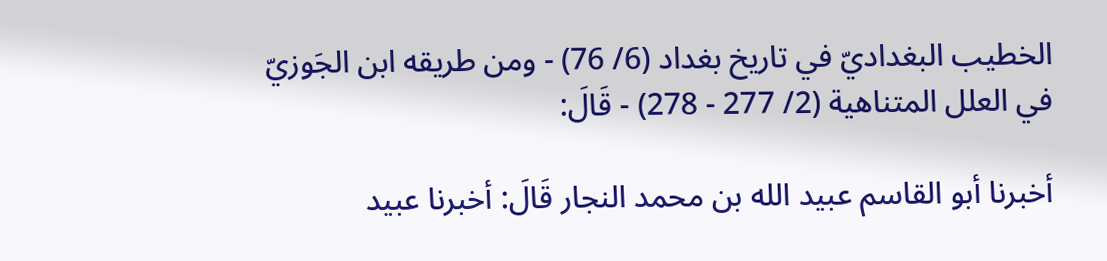الخطيب البغداديّ في تاريخ بغداد (6/ 76) - ومن طريقه ابن الجَوزيّ في العلل المتناهية (2/ 277 - 278) - قَالَ:

أخبرنا أبو القاسم عبيد الله بن محمد النجار قَالَ: أخبرنا عبيد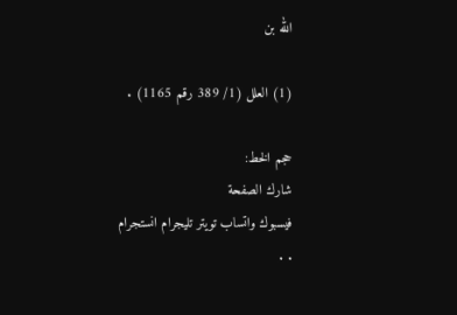الله بن

(1) العلل (1/ 389 رقم 1165) .

حجم الخط:
شارك الصفحة
فيسبوك واتساب تويتر تليجرام انستجرام
. .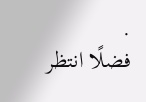.
فضلًا انتظر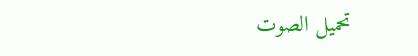تحميل الصوت